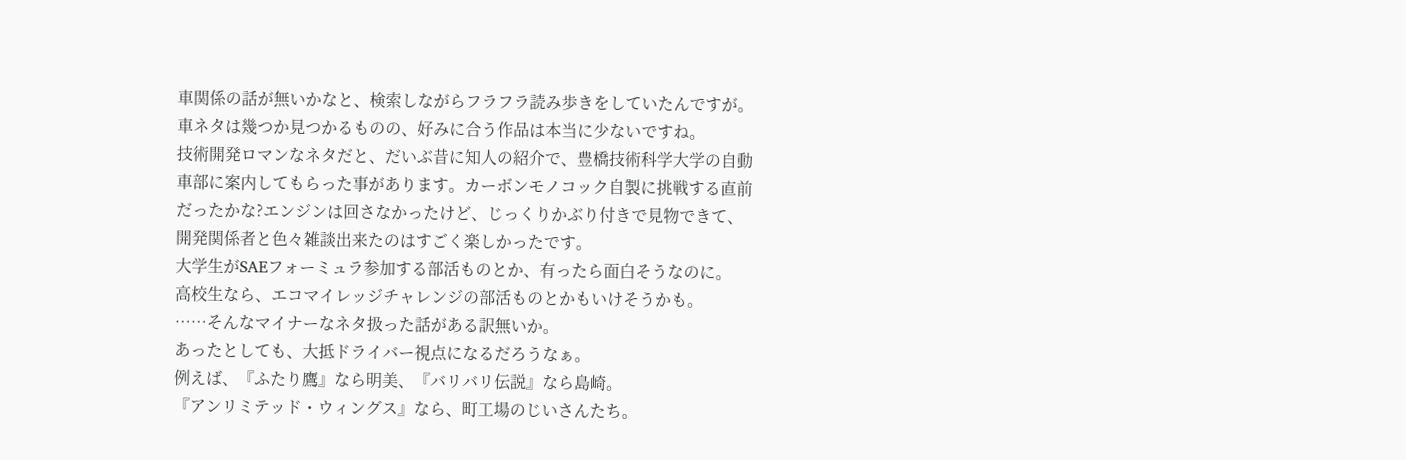車関係の話が無いかなと、検索しながらフラフラ読み歩きをしていたんですが。
車ネタは幾つか見つかるものの、好みに合う作品は本当に少ないですね。
技術開発ロマンなネタだと、だいぶ昔に知人の紹介で、豊橋技術科学大学の自動車部に案内してもらった事があります。カーボンモノコック自製に挑戦する直前だったかな?エンジンは回さなかったけど、じっくりかぶり付きで見物できて、開発関係者と色々雑談出来たのはすごく楽しかったです。
大学生がSAEフォーミュラ参加する部活ものとか、有ったら面白そうなのに。
高校生なら、エコマイレッジチャレンジの部活ものとかもいけそうかも。
……そんなマイナーなネタ扱った話がある訳無いか。
あったとしても、大抵ドライバー視点になるだろうなぁ。
例えば、『ふたり鷹』なら明美、『バリバリ伝説』なら島崎。
『アンリミテッド・ウィングス』なら、町工場のじいさんたち。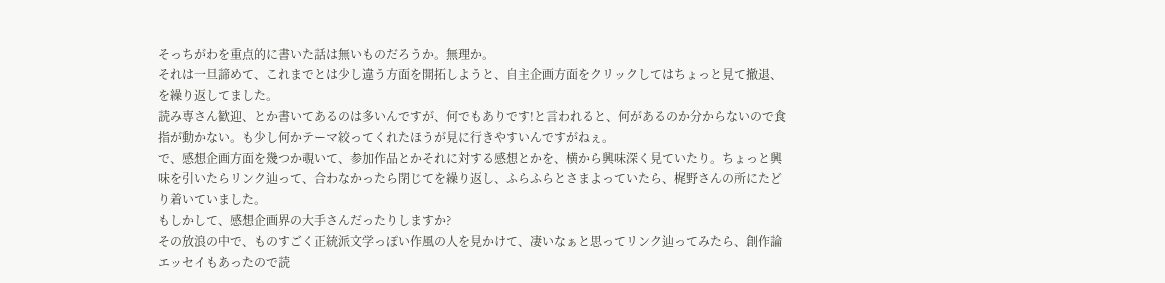そっちがわを重点的に書いた話は無いものだろうか。無理か。
それは一旦諦めて、これまでとは少し違う方面を開拓しようと、自主企画方面をクリックしてはちょっと見て撤退、を繰り返してました。
読み専さん歓迎、とか書いてあるのは多いんですが、何でもありです!と言われると、何があるのか分からないので食指が動かない。も少し何かテーマ絞ってくれたほうが見に行きやすいんですがねぇ。
で、感想企画方面を幾つか覗いて、参加作品とかそれに対する感想とかを、横から興味深く見ていたり。ちょっと興味を引いたらリンク辿って、合わなかったら閉じてを繰り返し、ふらふらとさまよっていたら、梶野さんの所にたどり着いていました。
もしかして、感想企画界の大手さんだったりしますか?
その放浪の中で、ものすごく正統派文学っぽい作風の人を見かけて、凄いなぁと思ってリンク辿ってみたら、創作論エッセイもあったので読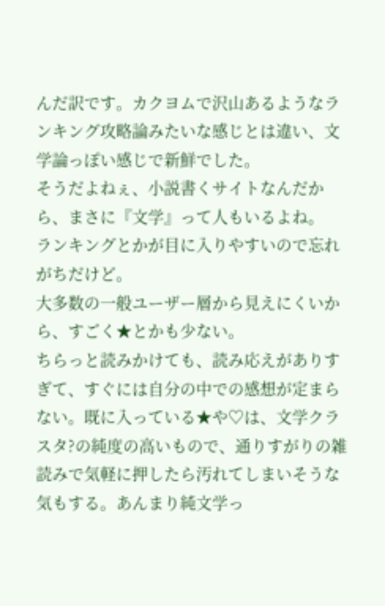んだ訳です。カクヨムで沢山あるようなランキング攻略論みたいな感じとは違い、文学論っぽい感じで新鮮でした。
そうだよねぇ、小説書くサイトなんだから、まさに『文学』って人もいるよね。
ランキングとかが目に入りやすいので忘れがちだけど。
大多数の一般ユーザー層から見えにくいから、すごく★とかも少ない。
ちらっと読みかけても、読み応えがありすぎて、すぐには自分の中での感想が定まらない。既に入っている★や♡は、文学クラスタ?の純度の高いもので、通りすがりの雑読みで気軽に押したら汚れてしまいそうな気もする。あんまり純文学っ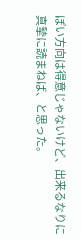ぽい方向は得意じゃないけど、出来るなりに真摯に読まねば、と思った。